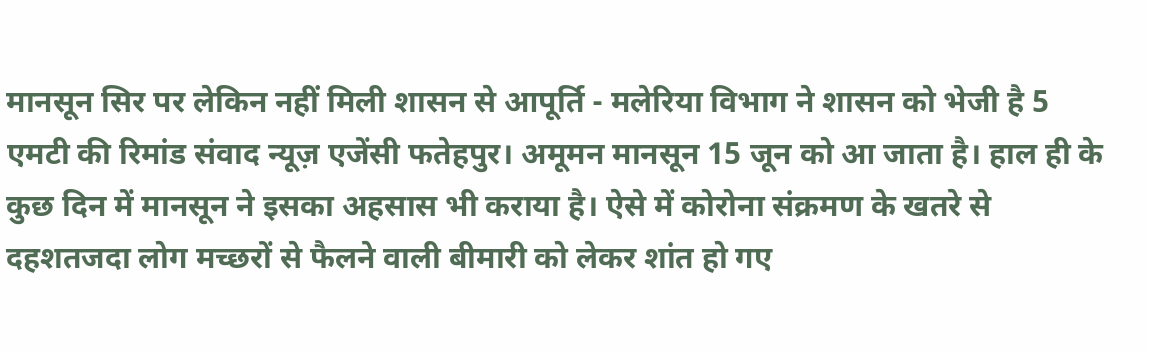मानसून सिर पर लेकिन नहीं मिली शासन से आपूर्ति - मलेरिया विभाग ने शासन को भेजी है 5 एमटी की रिमांड संवाद न्यूज़ एजेंसी फतेहपुर। अमूमन मानसून 15 जून को आ जाता है। हाल ही के कुछ दिन में मानसून ने इसका अहसास भी कराया है। ऐसे में कोरोना संक्रमण के खतरे से दहशतजदा लोग मच्छरों से फैलने वाली बीमारी को लेकर शांत हो गए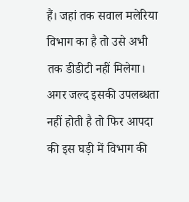हैं। जहां तक सवाल मलेरिया विभाग का है तो उसे अभी तक डीडीटी नहीं मिलेगा। अगर जल्द इसकी उपलब्धता नहीं होती है तो फिर आपदा की इस घड़ी में विभाग की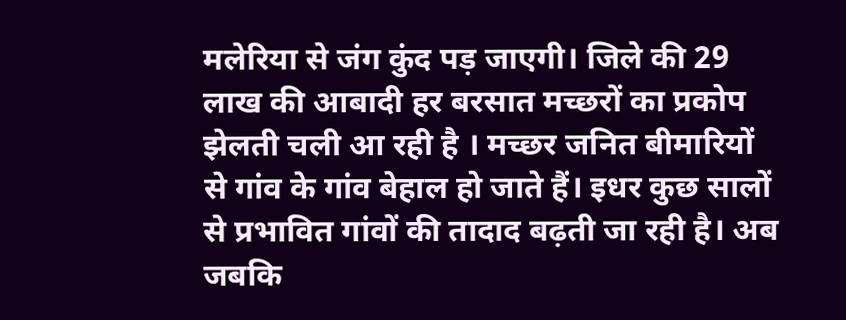मलेरिया से जंग कुंद पड़ जाएगी। जिले की 29 लाख की आबादी हर बरसात मच्छरों का प्रकोप झेलती चली आ रही है । मच्छर जनित बीमारियों से गांव के गांव बेहाल हो जाते हैं। इधर कुछ सालों से प्रभावित गांवों की तादाद बढ़ती जा रही है। अब जबकि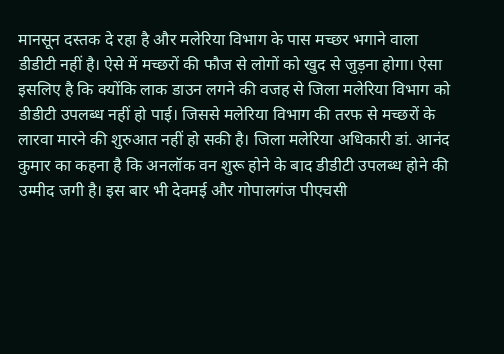मानसून दस्तक दे रहा है और मलेरिया विभाग के पास मच्छर भगाने वाला डीडीटी नहीं है। ऐसे में मच्छरों की फौज से लोगों को खुद से जुड़ना होगा। ऐसा इसलिए है कि क्योंकि लाक डाउन लगने की वजह से जिला मलेरिया विभाग को डीडीटी उपलब्ध नहीं हो पाई। जिससे मलेरिया विभाग की तरफ से मच्छरों के लारवा मारने की शुरुआत नहीं हो सकी है। जिला मलेरिया अधिकारी डां. आनंद कुमार का कहना है कि अनलॉक वन शुरू होने के बाद डीडीटी उपलब्ध होने की उम्मीद जगी है। इस बार भी देवमई और गोपालगंज पीएचसी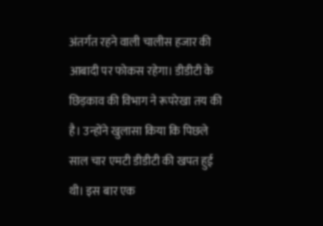अंतर्गत रहने वाली चालीस हजार की आबादी पर फोकस रहेगा। डीडीटी के छिड़काव की विभाग ने रूपरेखा तय की है। उन्होंने खुलासा किया कि पिछले साल चार एमटी डीडीटी की खपत हुई थी। इस बार एक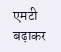एमटी बढ़ाकर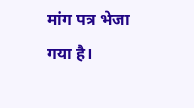मांग पत्र भेजा गया है।